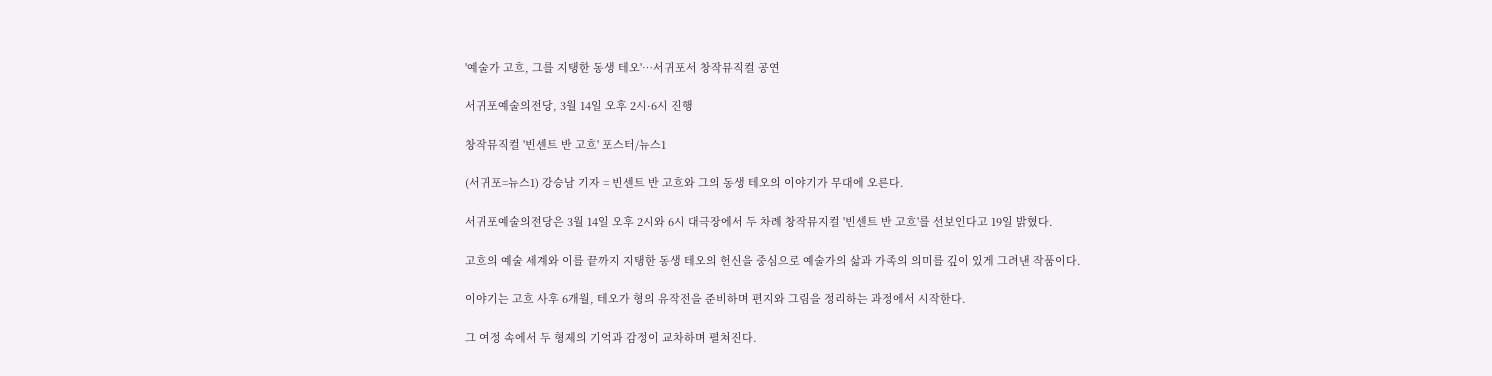'예술가 고흐, 그를 지탱한 동생 테오'…서귀포서 창작뮤직컬 공연

서귀포예술의전당, 3월 14일 오후 2시·6시 진행

창작뮤직컬 '빈센트 반 고흐' 포스터/뉴스1

(서귀포=뉴스1) 강승남 기자 = 빈센트 반 고흐와 그의 동생 테오의 이야기가 무대에 오른다.

서귀포예술의전당은 3월 14일 오후 2시와 6시 대극장에서 두 차례 창작뮤지컬 '빈센트 반 고흐'를 선보인다고 19일 밝혔다.

고흐의 예술 세계와 이를 끝까지 지탱한 동생 테오의 헌신을 중심으로 예술가의 삶과 가족의 의미를 깊이 있게 그려낸 작품이다.

이야기는 고흐 사후 6개월, 테오가 형의 유작전을 준비하며 편지와 그림을 정리하는 과정에서 시작한다.

그 여정 속에서 두 형제의 기억과 감정이 교차하며 펼쳐진다.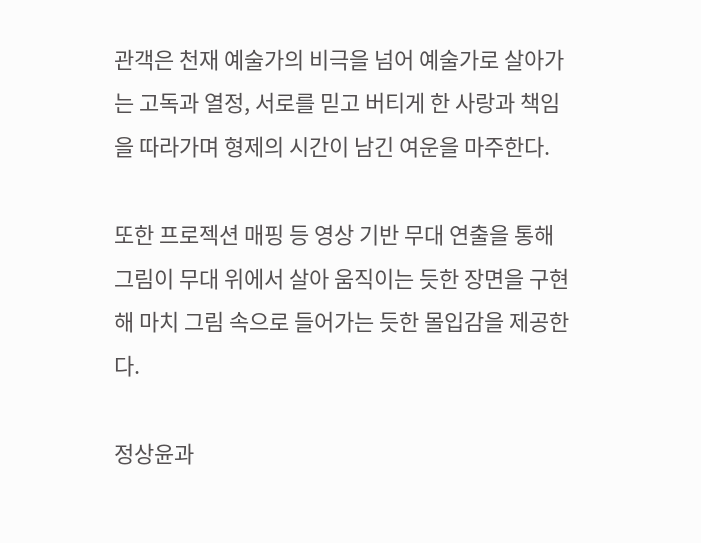관객은 천재 예술가의 비극을 넘어 예술가로 살아가는 고독과 열정, 서로를 믿고 버티게 한 사랑과 책임을 따라가며 형제의 시간이 남긴 여운을 마주한다.

또한 프로젝션 매핑 등 영상 기반 무대 연출을 통해 그림이 무대 위에서 살아 움직이는 듯한 장면을 구현해 마치 그림 속으로 들어가는 듯한 몰입감을 제공한다.

정상윤과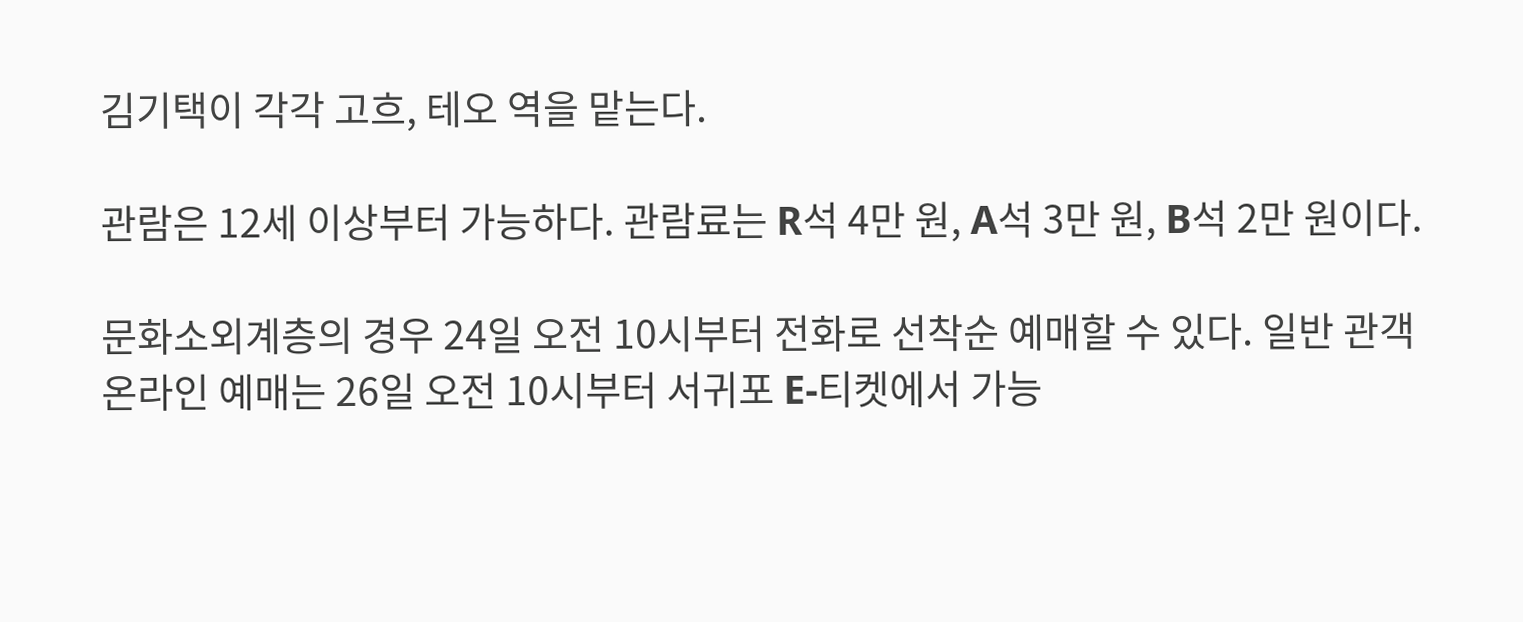김기택이 각각 고흐, 테오 역을 맡는다.

관람은 12세 이상부터 가능하다. 관람료는 R석 4만 원, A석 3만 원, B석 2만 원이다.

문화소외계층의 경우 24일 오전 10시부터 전화로 선착순 예매할 수 있다. 일반 관객 온라인 예매는 26일 오전 10시부터 서귀포 E-티켓에서 가능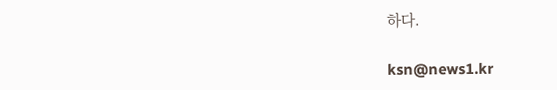하다.

ksn@news1.kr